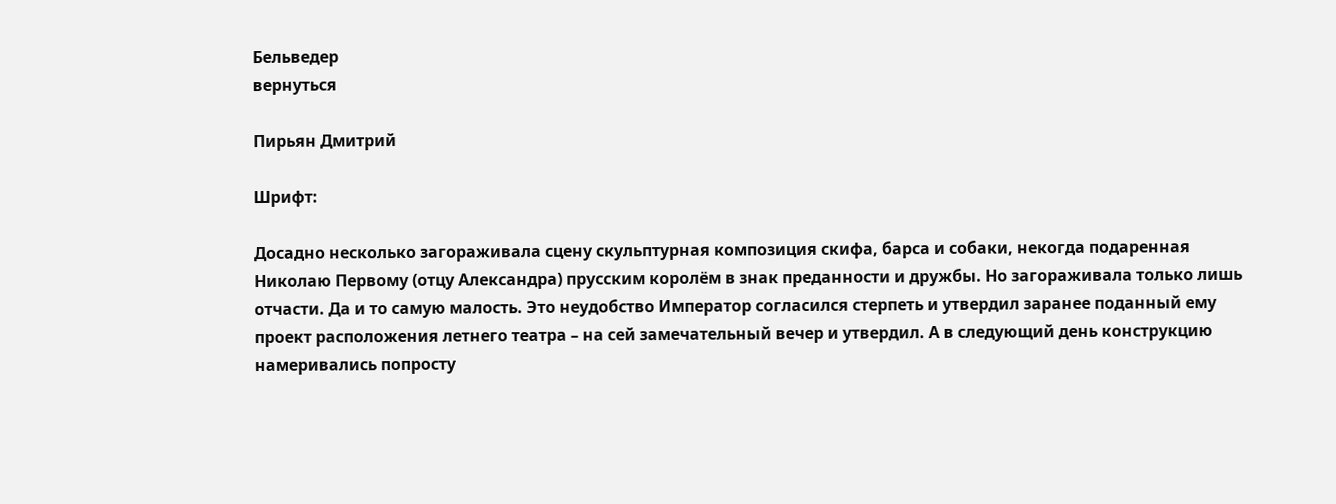Бельведер
вернуться

Пирьян Дмитрий

Шрифт:

Досадно несколько загораживала сцену скульптурная композиция скифа, барса и собаки, некогда подаренная Николаю Первому (отцу Александра) прусским королём в знак преданности и дружбы. Но загораживала только лишь отчасти. Да и то самую малость. Это неудобство Император согласился стерпеть и утвердил заранее поданный ему проект расположения летнего театра – на сей замечательный вечер и утвердил. А в следующий день конструкцию намеривались попросту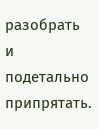разобрать и подетально припрятать.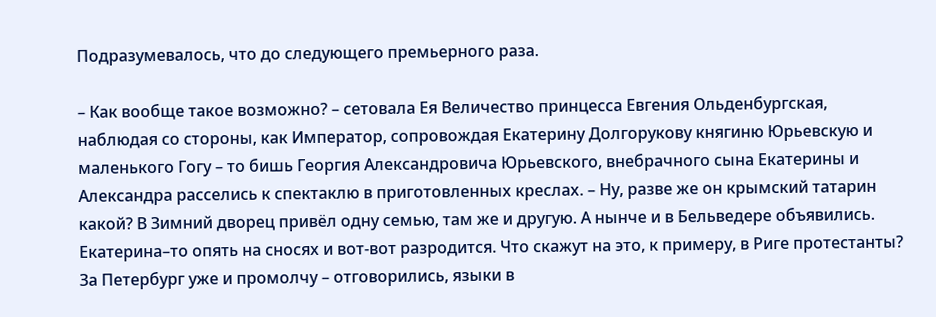Подразумевалось, что до следующего премьерного раза.

– Как вообще такое возможно? – сетовала Ея Величество принцесса Евгения Ольденбургская, наблюдая со стороны, как Император, сопровождая Екатерину Долгорукову княгиню Юрьевскую и маленького Гогу – то бишь Георгия Александровича Юрьевского, внебрачного сына Екатерины и Александра расселись к спектаклю в приготовленных креслах. – Ну, разве же он крымский татарин какой? В Зимний дворец привёл одну семью, там же и другую. А нынче и в Бельведере объявились. Екатерина–то опять на сносях и вот-вот разродится. Что скажут на это, к примеру, в Риге протестанты? За Петербург уже и промолчу – отговорились, языки в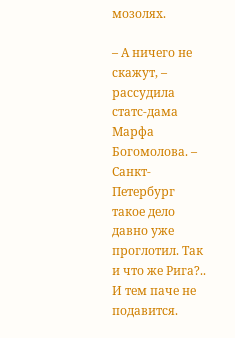мозолях.

– А ничего не скажут, – рассудила статс-дама Марфа Богомолова. – Санкт-Петербург такое дело давно уже проглотил. Так и что же Рига?.. И тем паче не подавится.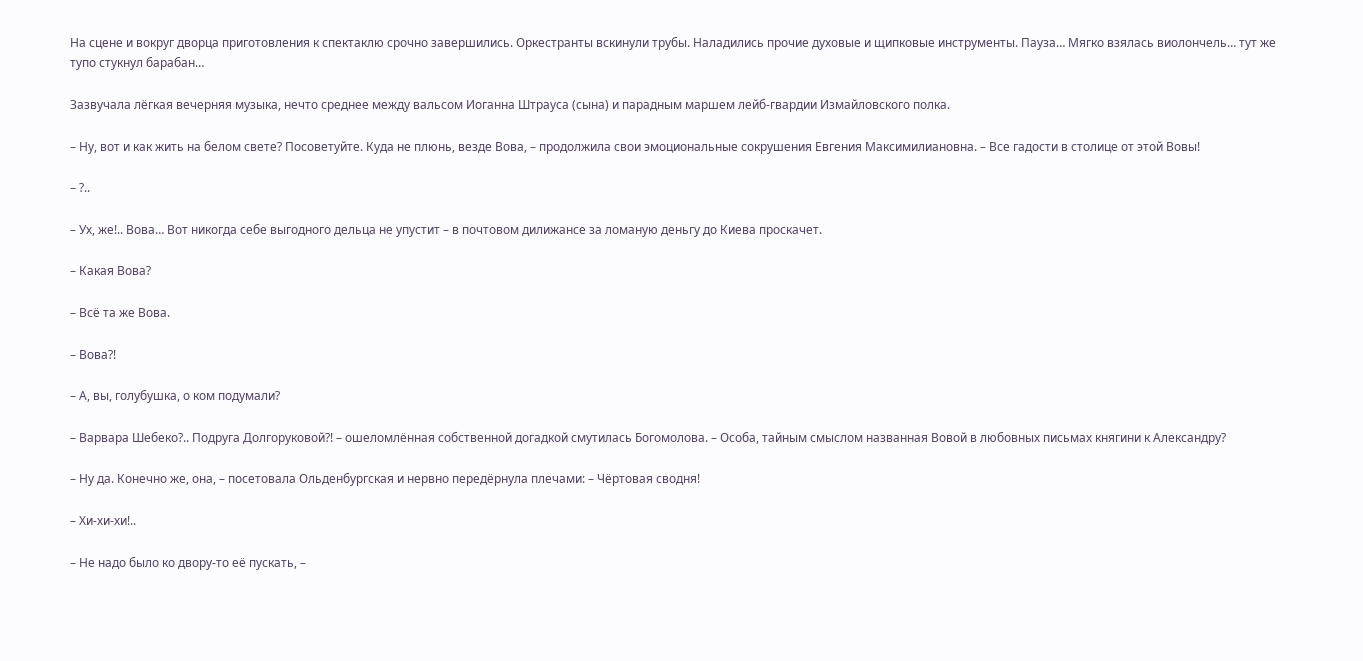На сцене и вокруг дворца приготовления к спектаклю срочно завершились. Оркестранты вскинули трубы. Наладились прочие духовые и щипковые инструменты. Пауза… Мягко взялась виолончель… тут же тупо стукнул барабан…

Зазвучала лёгкая вечерняя музыка, нечто среднее между вальсом Иоганна Штрауса (сына) и парадным маршем лейб-гвардии Измайловского полка.

– Ну, вот и как жить на белом свете? Посоветуйте. Куда не плюнь, везде Вова, – продолжила свои эмоциональные сокрушения Евгения Максимилиановна. – Все гадости в столице от этой Вовы!

– ?..

– Ух, же!.. Вова… Вот никогда себе выгодного дельца не упустит – в почтовом дилижансе за ломаную деньгу до Киева проскачет.

– Какая Вова?

– Всё та же Вова.

– Вова?!

– А, вы, голубушка, о ком подумали?

– Варвара Шебеко?.. Подруга Долгоруковой?! – ошеломлённая собственной догадкой смутилась Богомолова. – Особа, тайным смыслом названная Вовой в любовных письмах княгини к Александру?

– Ну да. Конечно же, она, – посетовала Ольденбургская и нервно передёрнула плечами: – Чёртовая сводня!

– Хи-хи-хи!..

– Не надо было ко двору-то её пускать, –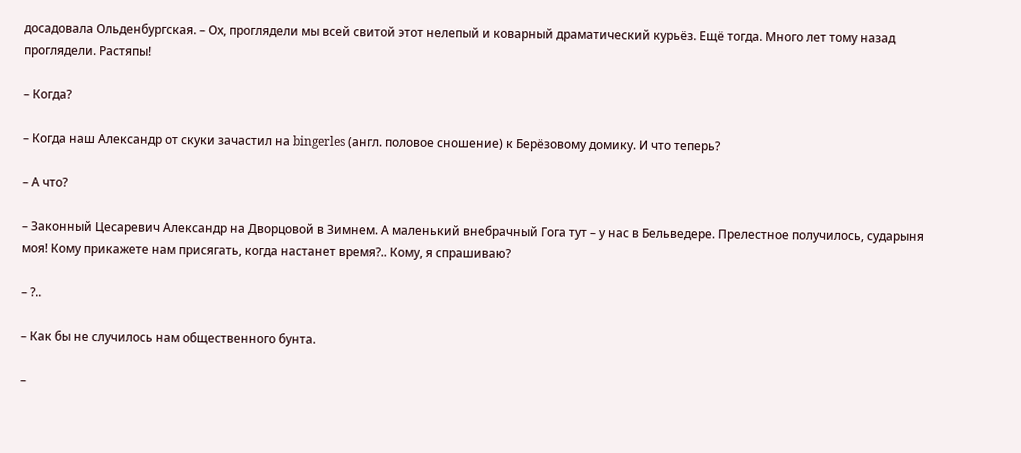досадовала Ольденбургская. – Ох, проглядели мы всей свитой этот нелепый и коварный драматический курьёз. Ещё тогда. Много лет тому назад проглядели. Растяпы!

– Когда?

– Когда наш Александр от скуки зачастил на bingerles (англ. половое сношение) к Берёзовому домику. И что теперь?

– А что?

– Законный Цесаревич Александр на Дворцовой в Зимнем. А маленький внебрачный Гога тут – у нас в Бельведере. Прелестное получилось, сударыня моя! Кому прикажете нам присягать, когда настанет время?.. Кому, я спрашиваю?

– ?..

– Как бы не случилось нам общественного бунта.

–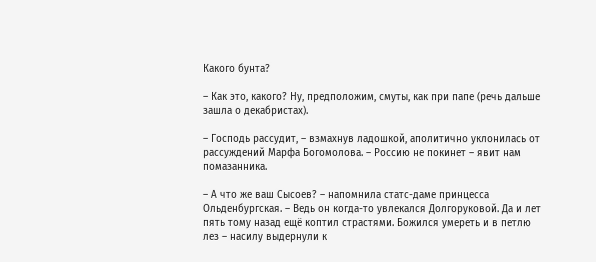Какого бунта?

– Как это, какого? Ну, предположим, смуты, как при папе (речь дальше зашла о декабристах).

– Господь рассудит, – взмахнув ладошкой, аполитично уклонилась от рассуждений Марфа Богомолова. – Россию не покинет – явит нам помазанника.

– А что же ваш Сысоев? – напомнила статс-даме принцесса Ольденбургская. – Ведь он когда-то увлекался Долгоруковой. Да и лет пять тому назад ещё коптил страстями. Божился умереть и в петлю лез – насилу выдернули к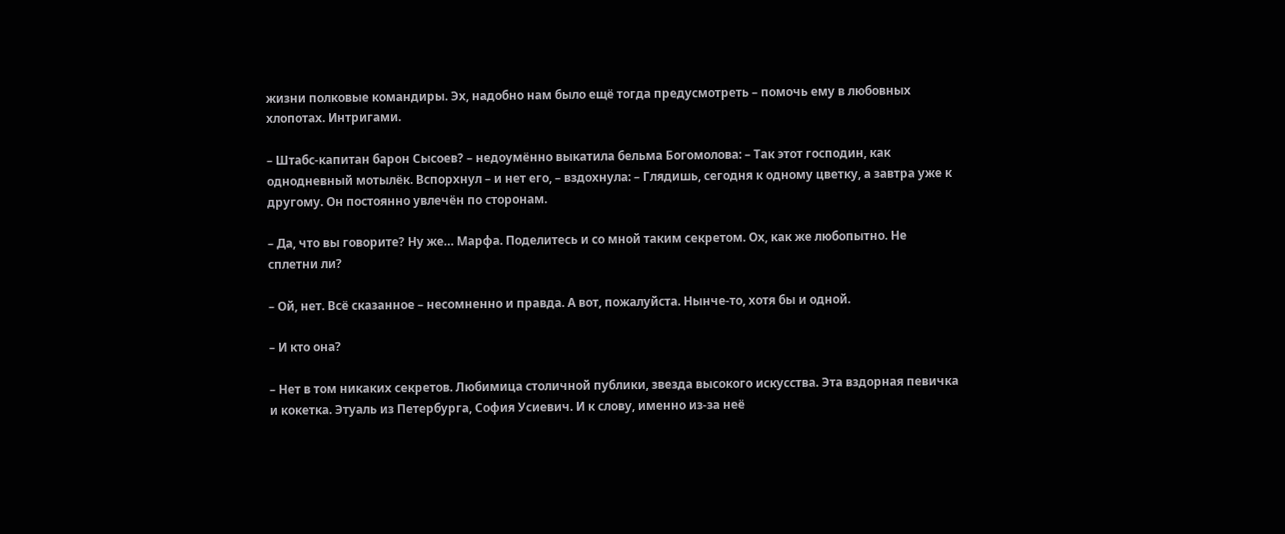жизни полковые командиры. Эх, надобно нам было ещё тогда предусмотреть – помочь ему в любовных хлопотах. Интригами.

– Штабс-капитан барон Сысоев? – недоумённо выкатила бельма Богомолова: – Так этот господин, как однодневный мотылёк. Вспорхнул – и нет его, – вздохнула: – Глядишь, сегодня к одному цветку, а завтра уже к другому. Он постоянно увлечён по сторонам.

– Да, что вы говорите? Ну же… Марфа. Поделитесь и со мной таким секретом. Ох, как же любопытно. Не сплетни ли?

– Ой, нет. Всё сказанное – несомненно и правда. А вот, пожалуйста. Нынче-то, хотя бы и одной.

– И кто она?

– Нет в том никаких секретов. Любимица столичной публики, звезда высокого искусства. Эта вздорная певичка и кокетка. Этуаль из Петербурга, София Усиевич. И к слову, именно из-за неё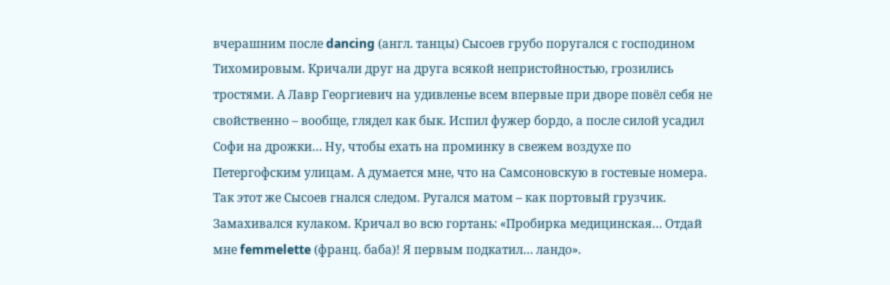вчерашним после dancing (англ. танцы) Сысоев грубо поругался с господином Тихомировым. Кричали друг на друга всякой непристойностью, грозились тростями. А Лавр Георгиевич на удивленье всем впервые при дворе повёл себя не свойственно – вообще, глядел как бык. Испил фужер бордо, а после силой усадил Софи на дрожки… Ну, чтобы ехать на проминку в свежем воздухе по Петергофским улицам. А думается мне, что на Самсоновскую в гостевые номера. Так этот же Сысоев гнался следом. Ругался матом – как портовый грузчик. Замахивался кулаком. Кричал во всю гортань: «Пробирка медицинская… Отдай мне femmelette (франц. баба)! Я первым подкатил… ландо».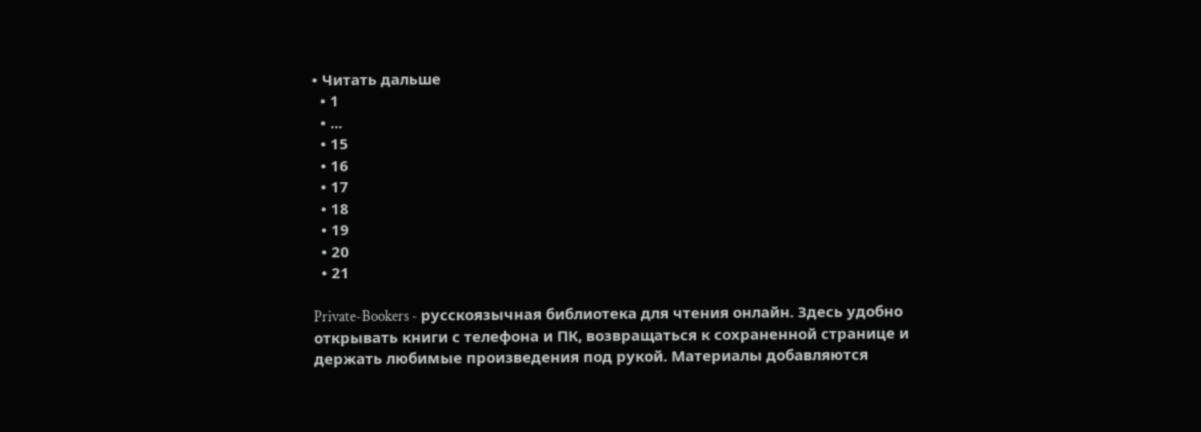• Читать дальше
  • 1
  • ...
  • 15
  • 16
  • 17
  • 18
  • 19
  • 20
  • 21

Private-Bookers - русскоязычная библиотека для чтения онлайн. Здесь удобно открывать книги с телефона и ПК, возвращаться к сохраненной странице и держать любимые произведения под рукой. Материалы добавляются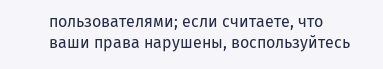пользователями; если считаете, что ваши права нарушены, воспользуйтесь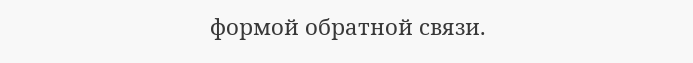формой обратной связи.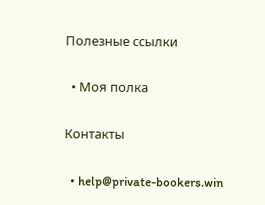Полезные ссылки

  • Моя полка

Контакты

  • help@private-bookers.win